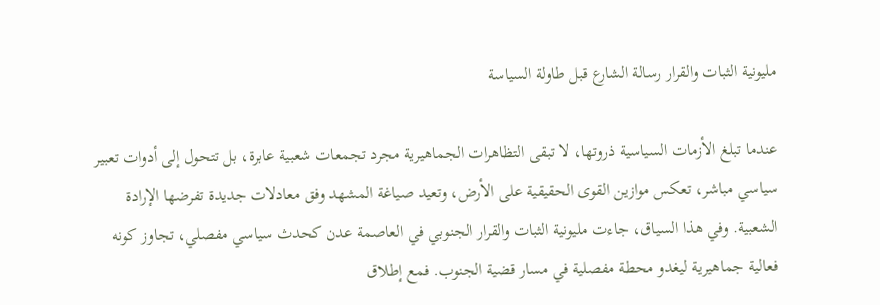مليونية الثبات والقرار رسالة الشارع قبل طاولة السياسة

عندما تبلغ الأزمات السياسية ذروتها، لا تبقى التظاهرات الجماهيرية مجرد تجمعات شعبية عابرة، بل تتحول إلى أدوات تعبير سياسي مباشر، تعكس موازين القوى الحقيقية على الأرض، وتعيد صياغة المشهد وفق معادلات جديدة تفرضها الإرادة الشعبية. وفي هذا السياق، جاءت مليونية الثبات والقرار الجنوبي في العاصمة عدن كحدث سياسي مفصلي، تجاوز كونه فعالية جماهيرية ليغدو محطة مفصلية في مسار قضية الجنوب. فمع إطلاق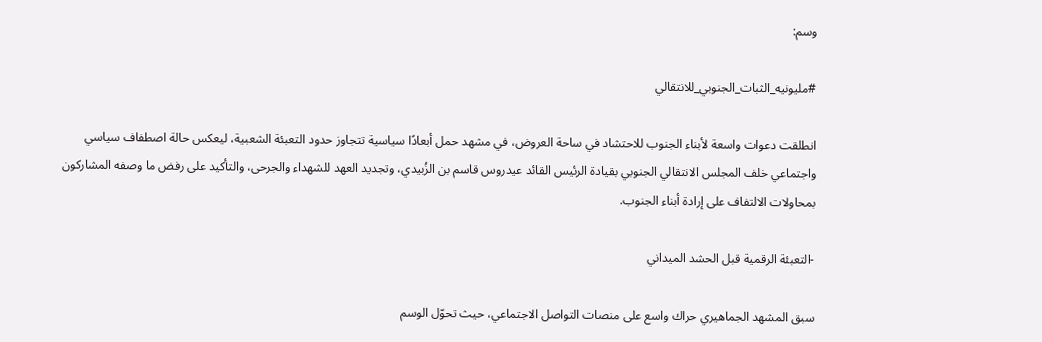وسم:

#مليونيه_الثبات_الجنوبي_للانتقالي

انطلقت دعوات واسعة لأبناء الجنوب للاحتشاد في ساحة العروض، في مشهد حمل أبعادًا سياسية تتجاوز حدود التعبئة الشعبية، ليعكس حالة اصطفاف سياسي واجتماعي خلف المجلس الانتقالي الجنوبي بقيادة الرئيس القائد عيدروس قاسم بن الزُبيدي، وتجديد العهد للشهداء والجرحى، والتأكيد على رفض ما وصفه المشاركون بمحاولات الالتفاف على إرادة أبناء الجنوب.

-التعبئة الرقمية قبل الحشد الميداني

سبق المشهد الجماهيري حراك واسع على منصات التواصل الاجتماعي، حيث تحوّل الوسم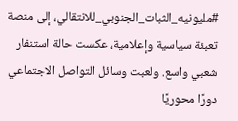#مليونيه_الثبات_الجنوبي_للانتقالي، إلى منصة تعبئة سياسية وإعلامية، عكست حالة استنفار شعبي واسع. ولعبت وسائل التواصل الاجتماعي دورًا محوريًا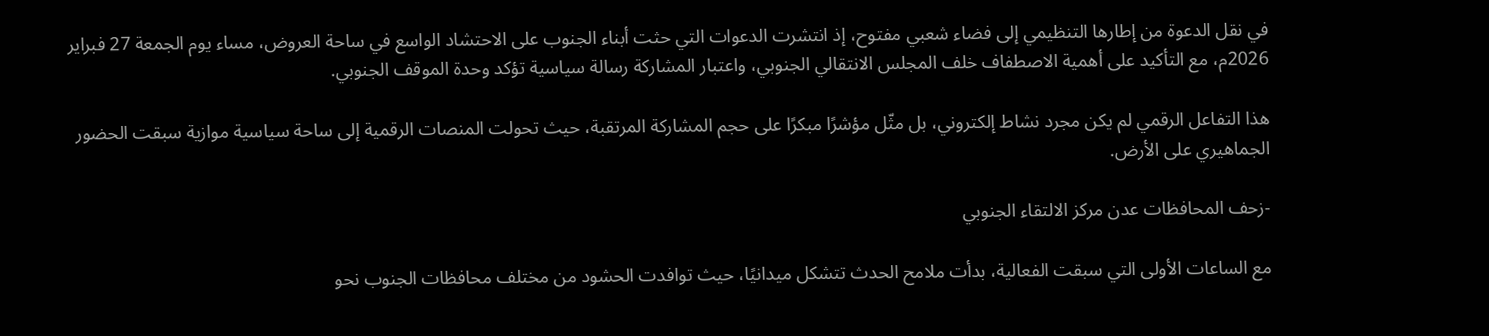في نقل الدعوة من إطارها التنظيمي إلى فضاء شعبي مفتوح، إذ انتشرت الدعوات التي حثت أبناء الجنوب على الاحتشاد الواسع في ساحة العروض، مساء يوم الجمعة 27 فبراير 2026م، مع التأكيد على أهمية الاصطفاف خلف المجلس الانتقالي الجنوبي، واعتبار المشاركة رسالة سياسية تؤكد وحدة الموقف الجنوبي.

هذا التفاعل الرقمي لم يكن مجرد نشاط إلكتروني، بل مثّل مؤشرًا مبكرًا على حجم المشاركة المرتقبة، حيث تحولت المنصات الرقمية إلى ساحة سياسية موازية سبقت الحضور الجماهيري على الأرض.

-زحف المحافظات عدن مركز الالتقاء الجنوبي

مع الساعات الأولى التي سبقت الفعالية، بدأت ملامح الحدث تتشكل ميدانيًا، حيث توافدت الحشود من مختلف محافظات الجنوب نحو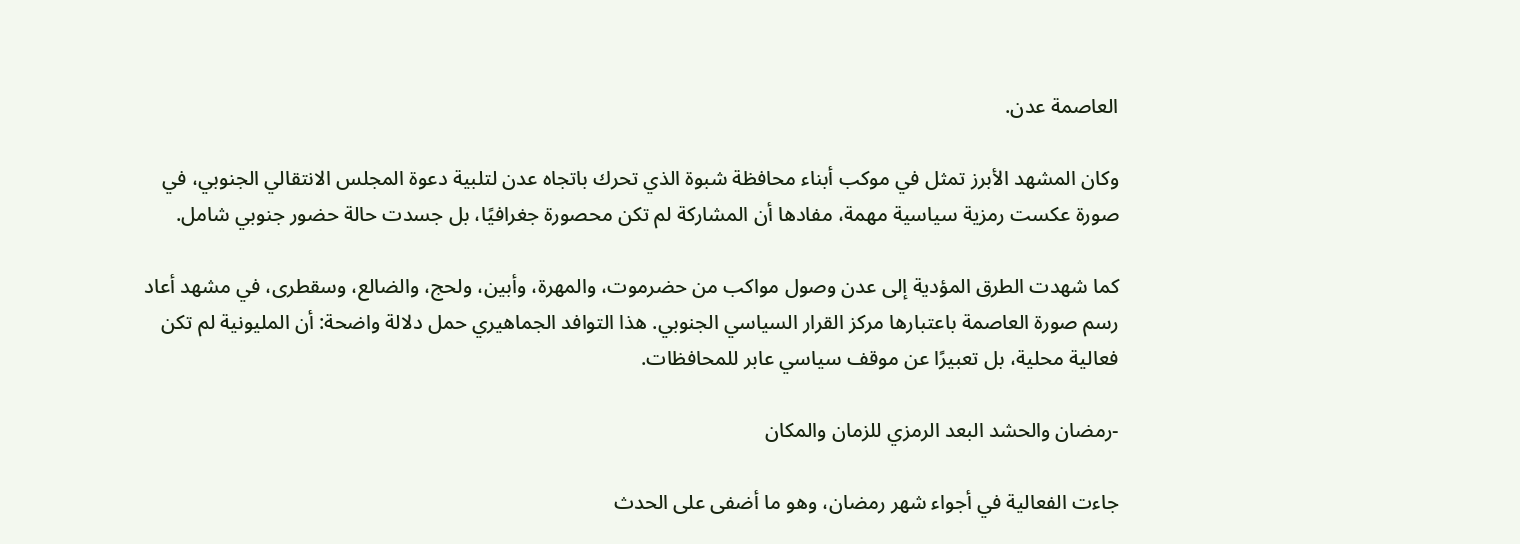العاصمة عدن.

وكان المشهد الأبرز تمثل في موكب أبناء محافظة شبوة الذي تحرك باتجاه عدن لتلبية دعوة المجلس الانتقالي الجنوبي، في صورة عكست رمزية سياسية مهمة، مفادها أن المشاركة لم تكن محصورة جغرافيًا، بل جسدت حالة حضور جنوبي شامل.

كما شهدت الطرق المؤدية إلى عدن وصول مواكب من حضرموت، والمهرة، وأبين، ولحج، والضالع، وسقطرى، في مشهد أعاد رسم صورة العاصمة باعتبارها مركز القرار السياسي الجنوبي. هذا التوافد الجماهيري حمل دلالة واضحة: أن المليونية لم تكن فعالية محلية، بل تعبيرًا عن موقف سياسي عابر للمحافظات.

-رمضان والحشد البعد الرمزي للزمان والمكان

جاءت الفعالية في أجواء شهر رمضان، وهو ما أضفى على الحدث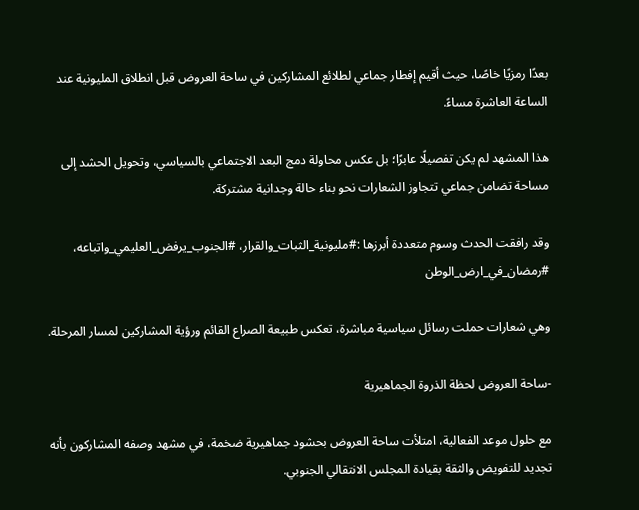بعدًا رمزيًا خاصًا، حيث أقيم إفطار جماعي لطلائع المشاركين في ساحة العروض قبل انطلاق المليونية عند الساعة العاشرة مساءً.

هذا المشهد لم يكن تفصيلًا عابرًا؛ بل عكس محاولة دمج البعد الاجتماعي بالسياسي، وتحويل الحشد إلى مساحة تضامن جماعي تتجاوز الشعارات نحو بناء حالة وجدانية مشتركة.

وقد رافقت الحدث وسوم متعددة أبرزها :#مليونية_الثبات_والقرار، #الجنوب_يرفض_العليمي_واتباعه، #رمضان_في_ارض_الوطن

وهي شعارات حملت رسائل سياسية مباشرة، تعكس طبيعة الصراع القائم ورؤية المشاركين لمسار المرحلة.

-ساحة العروض لحظة الذروة الجماهيرية

مع حلول موعد الفعالية، امتلأت ساحة العروض بحشود جماهيرية ضخمة، في مشهد وصفه المشاركون بأنه تجديد للتفويض والثقة بقيادة المجلس الانتقالي الجنوبي.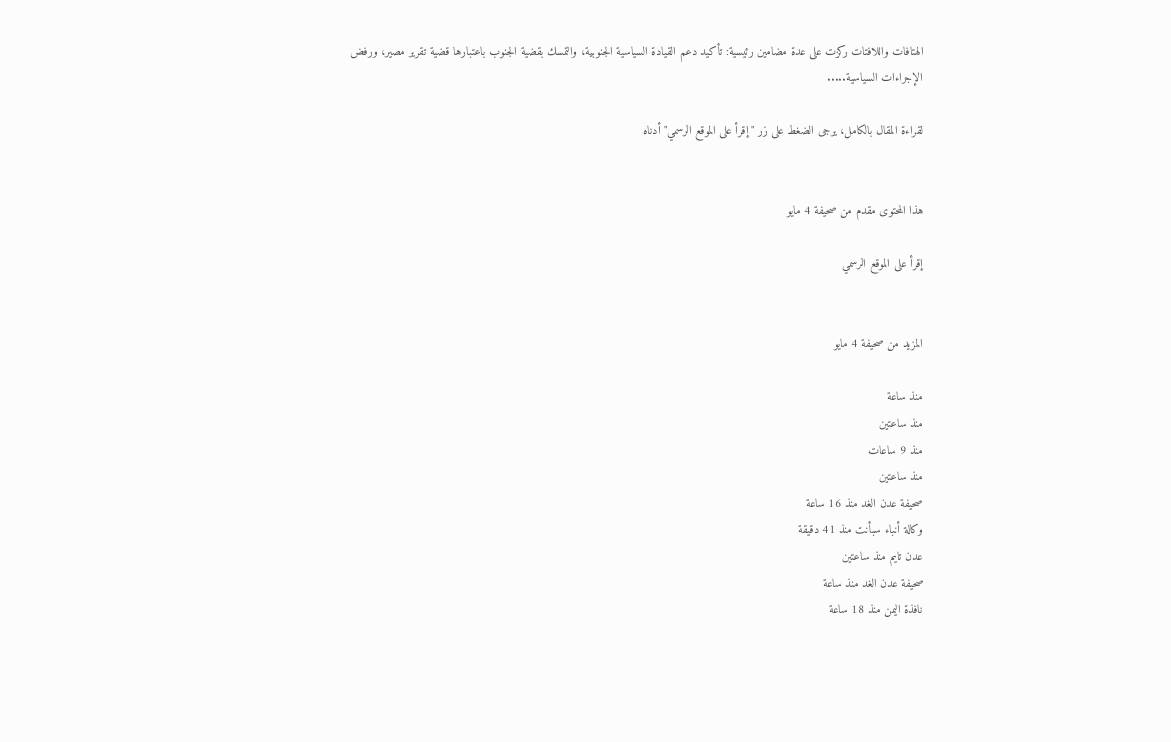الهتافات واللافتات ركزت على عدة مضامين رئيسية: تأكيد دعم القيادة السياسية الجنوبية، والتمسك بقضية الجنوب باعتبارها قضية تقرير مصير، ورفض الإجراءات السياسية.....

لقراءة المقال بالكامل، يرجى الضغط على زر "إقرأ على الموقع الرسمي" أدناه


هذا المحتوى مقدم من صحيفة 4 مايو

إقرأ على الموقع الرسمي


المزيد من صحيفة 4 مايو

منذ ساعة
منذ ساعتين
منذ 9 ساعات
منذ ساعتين
صحيفة عدن الغد منذ 16 ساعة
وكالة أنباء سبأنت منذ 41 دقيقة
عدن تايم منذ ساعتين
صحيفة عدن الغد منذ ساعة
نافذة اليمن منذ 18 ساعة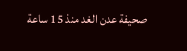صحيفة عدن الغد منذ 15 ساعة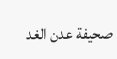صحيفة عدن الغد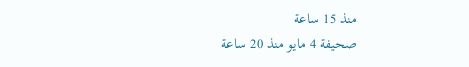منذ 15 ساعة
صحيفة 4 مايو منذ 20 ساعة